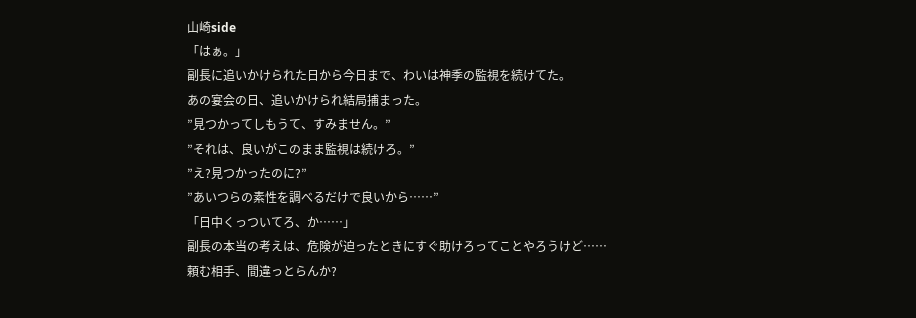山崎side
「はぁ。」
副長に追いかけられた日から今日まで、わいは神季の監視を続けてた。
あの宴会の日、追いかけられ結局捕まった。
”見つかってしもうて、すみません。”
”それは、良いがこのまま監視は続けろ。”
”え?見つかったのに?”
”あいつらの素性を調べるだけで良いから……”
「日中くっついてろ、か……」
副長の本当の考えは、危険が迫ったときにすぐ助けろってことやろうけど……
頼む相手、間違っとらんか?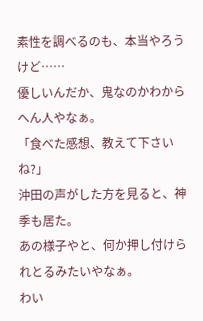素性を調べるのも、本当やろうけど……
優しいんだか、鬼なのかわからへん人やなぁ。
「食べた感想、教えて下さいね?」
沖田の声がした方を見ると、神季も居た。
あの様子やと、何か押し付けられとるみたいやなぁ。
わい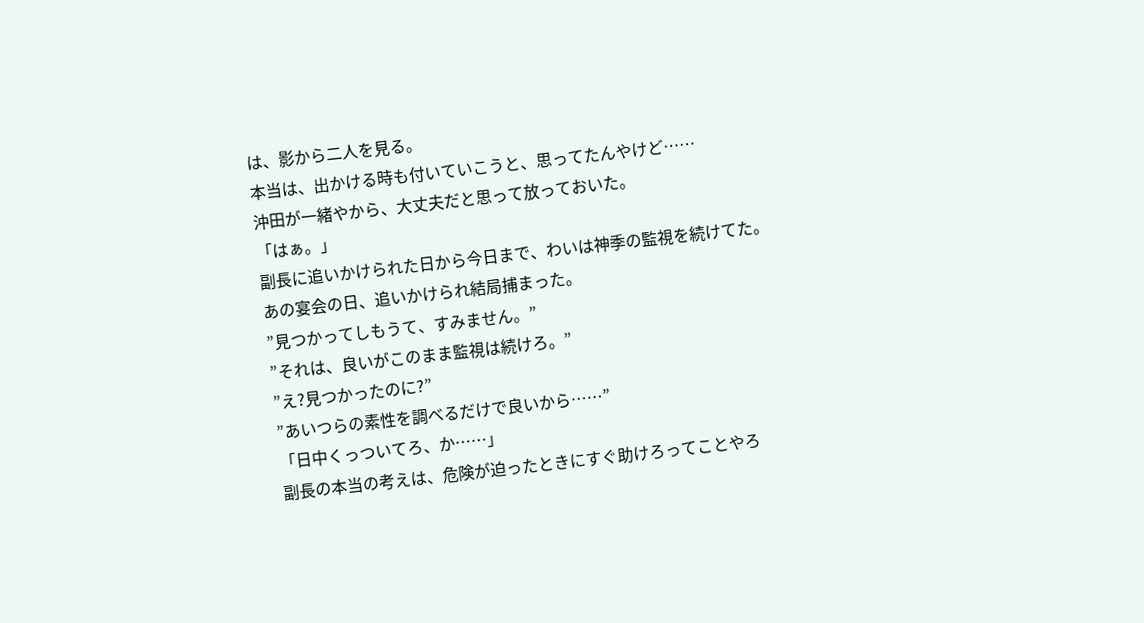は、影から二人を見る。
本当は、出かける時も付いていこうと、思ってたんやけど……
沖田が一緒やから、大丈夫だと思って放っておいた。
「はぁ。」
副長に追いかけられた日から今日まで、わいは神季の監視を続けてた。
あの宴会の日、追いかけられ結局捕まった。
”見つかってしもうて、すみません。”
”それは、良いがこのまま監視は続けろ。”
”え?見つかったのに?”
”あいつらの素性を調べるだけで良いから……”
「日中くっついてろ、か……」
副長の本当の考えは、危険が迫ったときにすぐ助けろってことやろ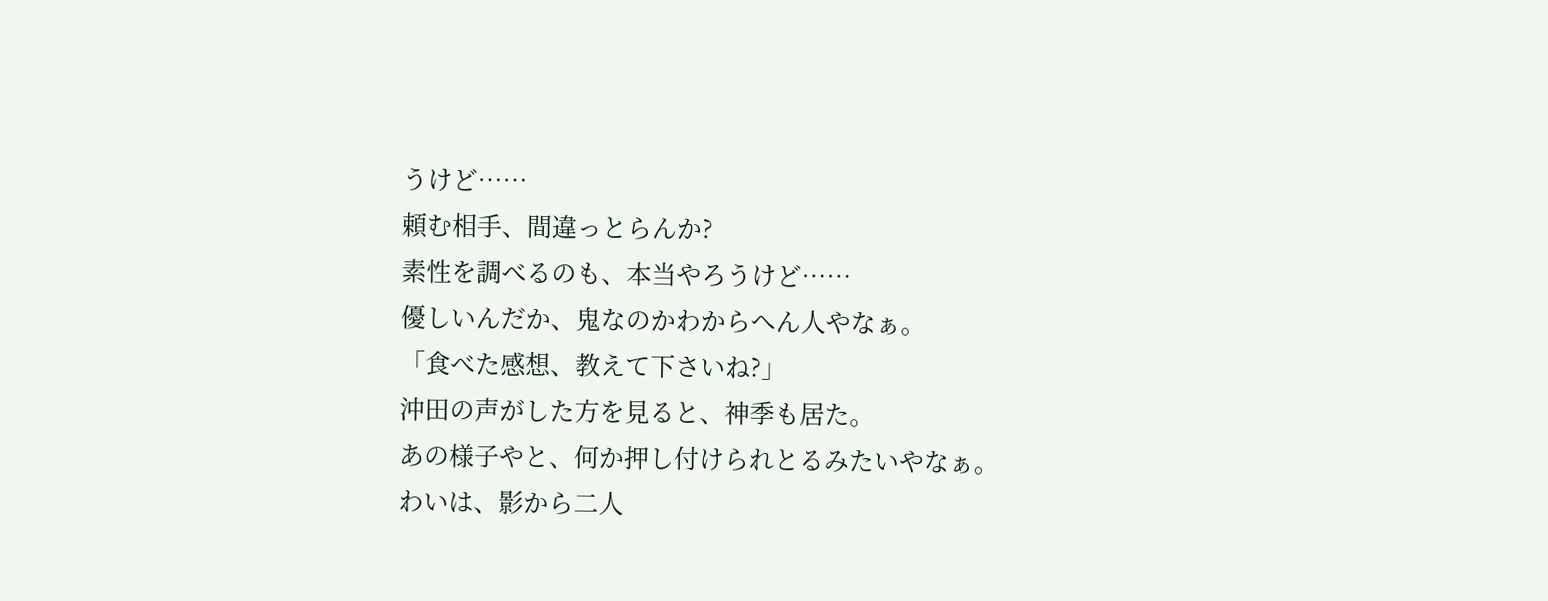うけど……
頼む相手、間違っとらんか?
素性を調べるのも、本当やろうけど……
優しいんだか、鬼なのかわからへん人やなぁ。
「食べた感想、教えて下さいね?」
沖田の声がした方を見ると、神季も居た。
あの様子やと、何か押し付けられとるみたいやなぁ。
わいは、影から二人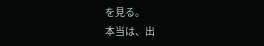を見る。
本当は、出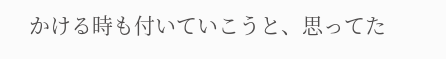かける時も付いていこうと、思ってた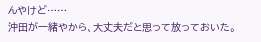んやけど……
沖田が一緒やから、大丈夫だと思って放っておいた。